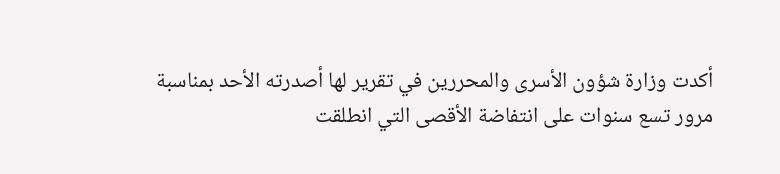أكدت وزارة شؤون الأسرى والمحررين في تقرير لها أصدرته الأحد بمناسبة مرور تسع سنوات على انتفاضة الأقصى التي انطلقت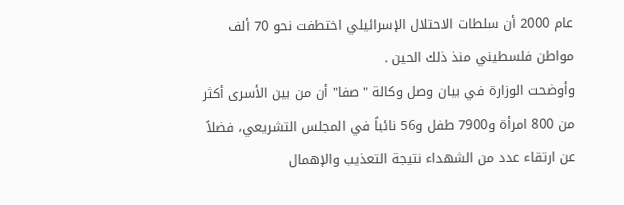عام 2000 أن سلطات الاحتلال الإسرائيلي اختطفت نحو 70 ألف مواطن فلسطيني منذ ذلك الحين .
وأوضحت الوزارة في بيان وصل وكالة "صفا" أن من بين الأسرى أكثر من 800 امرأة و7900 طفل و56 نائباً في المجلس التشريعي، فضلاً عن ارتقاء عدد من الشهداء نتيجة التعذيب والإهمال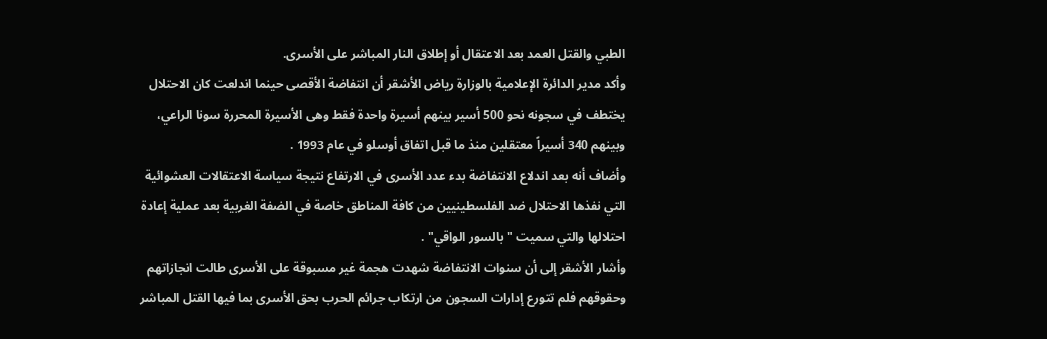الطبي والقتل العمد بعد الاعتقال أو إطلاق النار المباشر على الأسرى.
وأكد مدير الدائرة الإعلامية بالوزارة رياض الأشقر أن انتفاضة الأقصى حينما اندلعت كان الاحتلال يختطف في سجونه نحو 500 أسير بينهم أسيرة واحدة فقط وهى الأسيرة المحررة سونا الراعي، وبينهم 340 أسيراً معتقلين منذ ما قبل اتفاق أوسلو في عام 1993 .
وأضاف أنه بعد اندلاع الانتفاضة بدء عدد الأسرى في الارتفاع نتيجة سياسة الاعتقالات العشوائية التي نفذها الاحتلال ضد الفلسطينيين من كافة المناطق خاصة في الضفة الغربية بعد عملية إعادة احتلالها والتي سميت "بالسور الواقي" .
وأشار الأشقر إلى أن سنوات الانتفاضة شهدت هجمة غير مسبوقة على الأسرى طالت انجازاتهم وحقوقهم فلم تتورع إدارات السجون من ارتكاب جرائم الحرب بحق الأسرى بما فيها القتل المباشر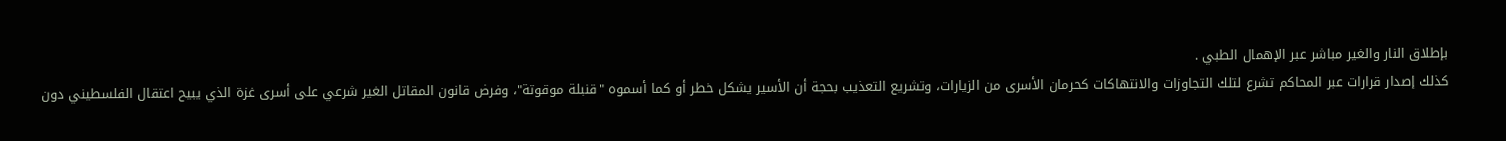بإطلاق النار والغير مباشر عبر الإهمال الطبي .
كذلك إصدار قرارات عبر المحاكم تشرع لتلك التجاوزات والانتهاكات كحرمان الأسرى من الزيارات، وتشريع التعذيب بحجة أن الأسير يشكل خطر أو كما أسموه "قنبلة موقوتة"، وفرض قانون المقاتل الغير شرعي على أسرى غزة الذي يبيح اعتقال الفلسطيني دون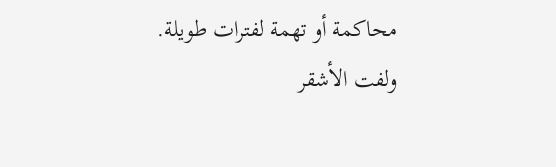محاكمة أو تهمة لفترات طويلة.
ولفت الأشقر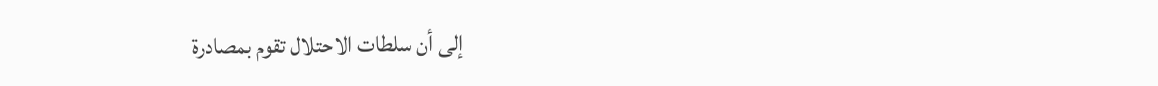إلى أن سلطات الاحتلال تقوم بمصادرة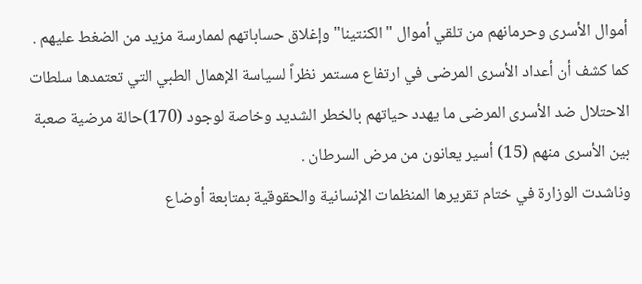أموال الأسرى وحرمانهم من تلقي أموال "الكنتينا" وإغلاق حساباتهم لممارسة مزيد من الضغط عليهم .
كما كشف أن أعداد الأسرى المرضى في ارتفاع مستمر نظراً لسياسة الإهمال الطبي التي تعتمدها سلطات الاحتلال ضد الأسرى المرضى ما يهدد حياتهم بالخطر الشديد وخاصة لوجود (170)حالة مرضية صعبة بين الأسرى منهم (15) أسير يعانون من مرض السرطان .
وناشدت الوزارة في ختام تقريرها المنظمات الإنسانية والحقوقية بمتابعة أوضاع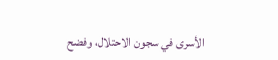الأسرى في سجون الاحتلال، وفضح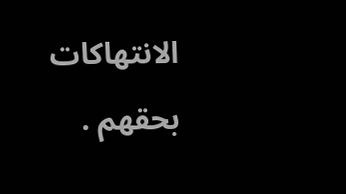الانتهاكات بحقهم .